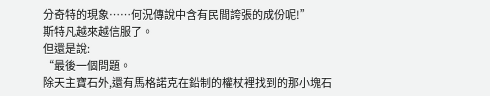分奇特的現象……何況傳說中含有民間誇張的成份呢!”
斯特凡越來越信服了。
但還是說:
“最後一個問題。
除天主寶石外,還有馬格諾克在鉛制的權杖裡找到的那小塊石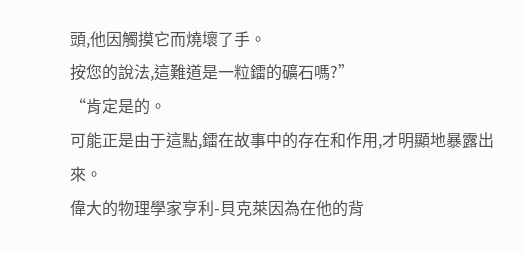頭,他因觸摸它而燒壞了手。
按您的說法,這難道是一粒鐳的礦石嗎?”
“肯定是的。
可能正是由于這點,鐳在故事中的存在和作用,才明顯地暴露出來。
偉大的物理學家亨利-貝克萊因為在他的背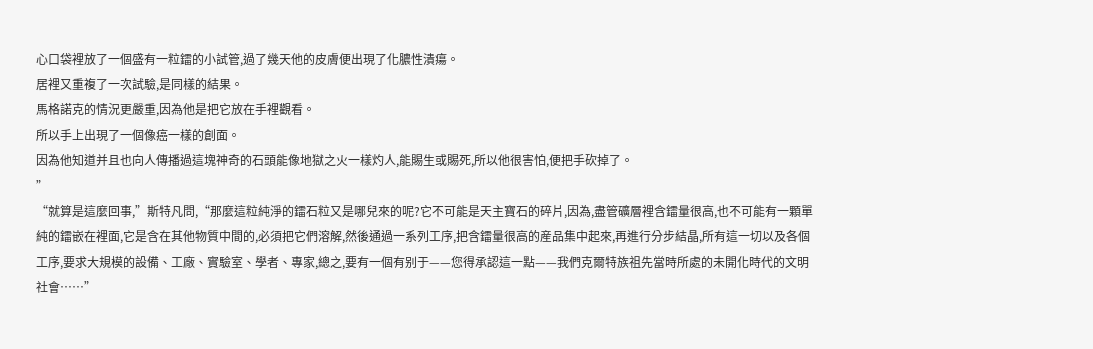心口袋裡放了一個盛有一粒鐳的小試管,過了幾天他的皮膚便出現了化膿性潰瘍。
居裡又重複了一次試驗,是同樣的結果。
馬格諾克的情況更嚴重,因為他是把它放在手裡觀看。
所以手上出現了一個像癌一樣的創面。
因為他知道并且也向人傳播過這塊神奇的石頭能像地獄之火一樣灼人,能賜生或賜死,所以他很害怕,便把手砍掉了。
”
“就算是這麼回事,”斯特凡問,“那麼這粒純淨的鐳石粒又是哪兒來的呢?它不可能是天主寶石的碎片,因為,盡管礦層裡含鐳量很高,也不可能有一顆單純的鐳嵌在裡面,它是含在其他物質中間的,必須把它們溶解,然後通過一系列工序,把含鐳量很高的産品集中起來,再進行分步結晶,所有這一切以及各個工序,要求大規模的設備、工廠、實驗室、學者、專家,總之,要有一個有别于——您得承認這一點——我們克爾特族祖先當時所處的未開化時代的文明社會……”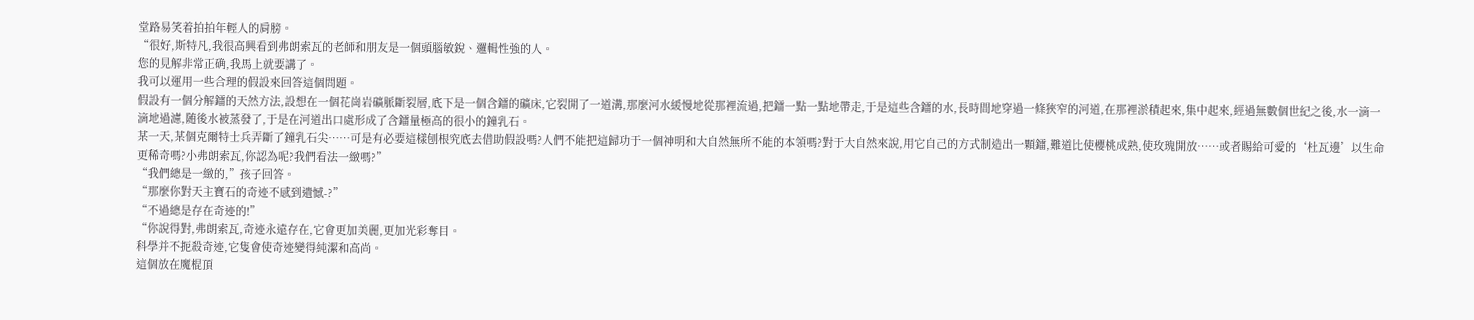堂路易笑着拍拍年輕人的肩膀。
“很好,斯特凡,我很高興看到弗朗索瓦的老師和朋友是一個頭腦敏銳、邏輯性強的人。
您的見解非常正确,我馬上就要講了。
我可以運用一些合理的假設來回答這個問題。
假設有一個分解鐳的天然方法,設想在一個花崗岩礦脈斷裂層,底下是一個含鐳的礦床,它裂開了一道溝,那麼河水緩慢地從那裡流過,把鐳一點一點地帶走,于是這些含鐳的水,長時間地穿過一條狹窄的河道,在那裡淤積起來,集中起來,經過無數個世紀之後,水一滴一滴地過濾,随後水被蒸發了,于是在河道出口處形成了含鐳量極高的很小的鐘乳石。
某一天,某個克爾特士兵弄斷了鐘乳石尖……可是有必要這樣刨根究底去借助假設嗎?人們不能把這歸功于一個神明和大自然無所不能的本領嗎?對于大自然來說,用它自己的方式制造出一顆鐳,難道比使櫻桃成熟,使玫瑰開放……或者賜給可愛的‘杜瓦邊’以生命更稀奇嗎?小弗朗索瓦,你認為呢?我們看法一緻嗎?”
“我們總是一緻的,”孩子回答。
“那麼你對天主寶石的奇迹不感到遺憾-?”
“不過總是存在奇迹的!”
“你說得對,弗朗索瓦,奇迹永遠存在,它會更加美麗,更加光彩奪目。
科學并不扼殺奇迹,它隻會使奇迹變得純潔和高尚。
這個放在魔棍頂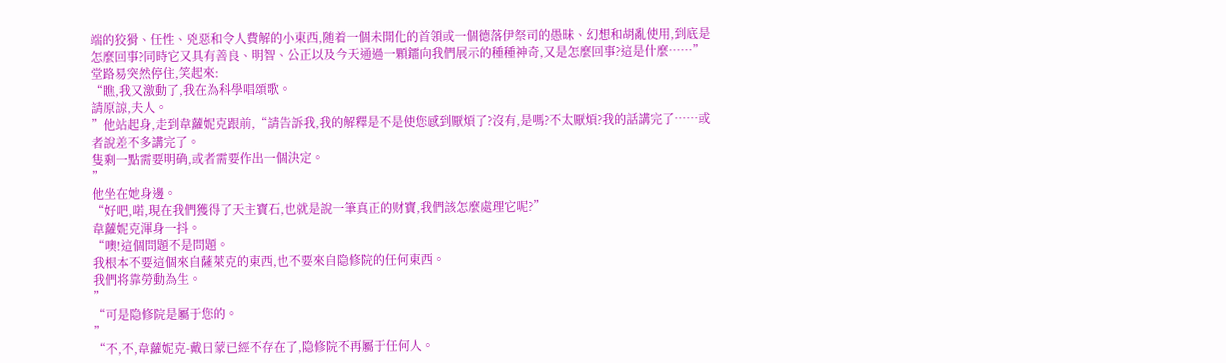端的狡猾、任性、兇惡和令人費解的小東西,随着一個未開化的首領或一個德落伊祭司的愚昧、幻想和胡亂使用,到底是怎麼回事?同時它又具有善良、明智、公正以及今天通過一顆鐳向我們展示的種種神奇,又是怎麼回事?這是什麼……”
堂路易突然停住,笑起來:
“瞧,我又激動了,我在為科學唱頌歌。
請原諒,夫人。
”他站起身,走到韋蘿妮克跟前,“請告訴我,我的解釋是不是使您感到厭煩了?沒有,是嗎?不太厭煩?我的話講完了……或者說差不多講完了。
隻剩一點需要明确,或者需要作出一個決定。
”
他坐在她身邊。
“好吧,喏,現在我們獲得了天主寶石,也就是說一筆真正的财寶,我們該怎麼處理它呢?”
韋蘿妮克渾身一抖。
“噢!這個問題不是問題。
我根本不要這個來自薩萊克的東西,也不要來自隐修院的任何東西。
我們将靠勞動為生。
”
“可是隐修院是屬于您的。
”
“不,不,韋蘿妮克-戴日蒙已經不存在了,隐修院不再屬于任何人。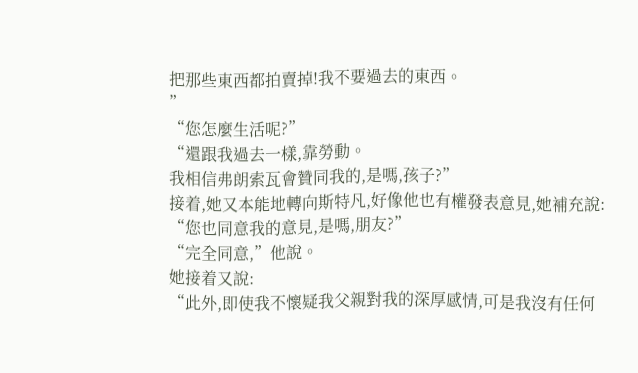把那些東西都拍賣掉!我不要過去的東西。
”
“您怎麼生活呢?”
“還跟我過去一樣,靠勞動。
我相信弗朗索瓦會贊同我的,是嗎,孩子?”
接着,她又本能地轉向斯特凡,好像他也有權發表意見,她補充說:
“您也同意我的意見,是嗎,朋友?”
“完全同意,”他說。
她接着又說:
“此外,即使我不懷疑我父親對我的深厚感情,可是我沒有任何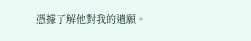憑據了解他對我的遺願。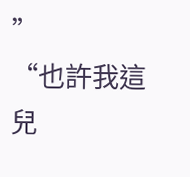”
“也許我這兒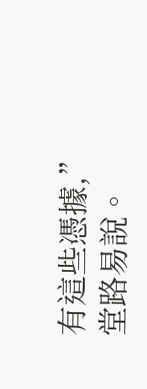有這些憑據,”堂路易說。